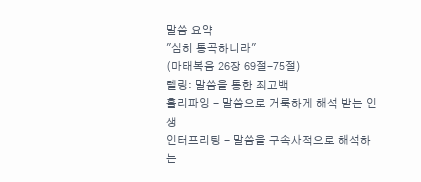말씀 요약
"심히 통곡하니라"
(마태복음 26장 69절-75절)
텔링: 말씀을 통한 죄고백
홀리파잉 - 말씀으로 거룩하게 해석 받는 인생
인터프리팅 - 말씀을 구속사적으로 해석하는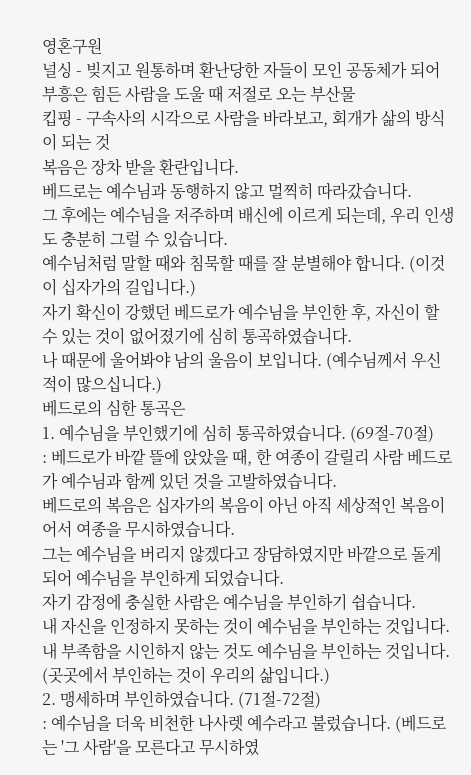영혼구원
널싱 - 빚지고 원통하며 환난당한 자들이 모인 공동체가 되어 부흥은 힘든 사람을 도울 때 저절로 오는 부산물
킵핑 - 구속사의 시각으로 사람을 바라보고, 회개가 삶의 방식이 되는 것
복음은 장차 받을 환란입니다.
베드로는 예수님과 동행하지 않고 멀찍히 따라갔습니다.
그 후에는 예수님을 저주하며 배신에 이르게 되는데, 우리 인생도 충분히 그럴 수 있습니다.
예수님처럼 말할 때와 침묵할 때를 잘 분별해야 합니다. (이것이 십자가의 길입니다.)
자기 확신이 강했던 베드로가 예수님을 부인한 후, 자신이 할 수 있는 것이 없어졌기에 심히 통곡하였습니다.
나 때문에 울어봐야 남의 울음이 보입니다. (예수님께서 우신 적이 많으십니다.)
베드로의 심한 통곡은
1. 예수님을 부인했기에 심히 통곡하였습니다. (69절-70절)
: 베드로가 바깥 뜰에 앉았을 때, 한 여종이 갈릴리 사람 베드로가 예수님과 함께 있던 것을 고발하였습니다.
베드로의 복음은 십자가의 복음이 아닌 아직 세상적인 복음이어서 여종을 무시하였습니다.
그는 예수님을 버리지 않겠다고 장담하였지만 바깥으로 돌게 되어 예수님을 부인하게 되었습니다.
자기 감정에 충실한 사람은 예수님을 부인하기 쉽습니다.
내 자신을 인정하지 못하는 것이 예수님을 부인하는 것입니다.
내 부족함을 시인하지 않는 것도 예수님을 부인하는 것입니다. (곳곳에서 부인하는 것이 우리의 삶입니다.)
2. 맹세하며 부인하였습니다. (71절-72절)
: 예수님을 더욱 비천한 나사렛 예수라고 불렀습니다. (베드로는 '그 사람'을 모른다고 무시하였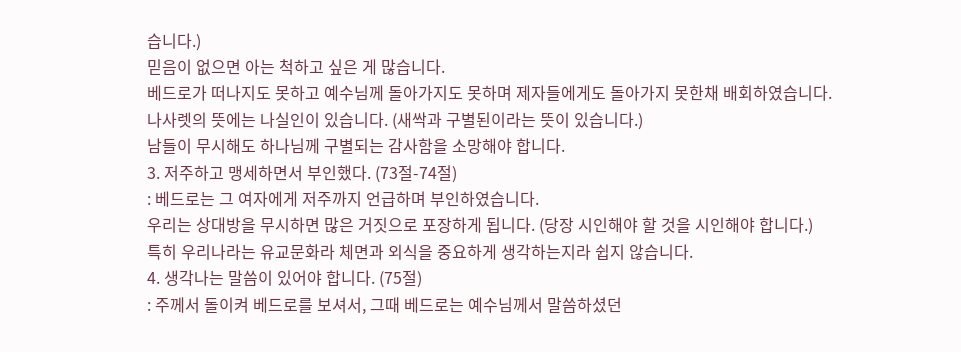습니다.)
믿음이 없으면 아는 척하고 싶은 게 많습니다.
베드로가 떠나지도 못하고 예수님께 돌아가지도 못하며 제자들에게도 돌아가지 못한채 배회하였습니다.
나사렛의 뜻에는 나실인이 있습니다. (새싹과 구별된이라는 뜻이 있습니다.)
남들이 무시해도 하나님께 구별되는 감사함을 소망해야 합니다.
3. 저주하고 맹세하면서 부인했다. (73절-74절)
: 베드로는 그 여자에게 저주까지 언급하며 부인하였습니다.
우리는 상대방을 무시하면 많은 거짓으로 포장하게 됩니다. (당장 시인해야 할 것을 시인해야 합니다.)
특히 우리나라는 유교문화라 체면과 외식을 중요하게 생각하는지라 쉽지 않습니다.
4. 생각나는 말씀이 있어야 합니다. (75절)
: 주께서 돌이켜 베드로를 보셔서, 그때 베드로는 예수님께서 말씀하셨던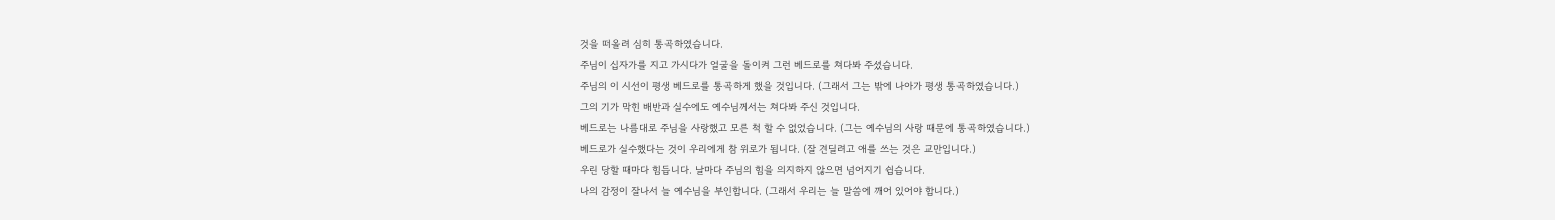것을 떠올려 심히 통곡하였습니다.
주님이 십자가를 지고 가시다가 얼굴을 돌이켜 그런 베드로를 쳐다봐 주셨습니다.
주님의 이 시선이 평생 베드로를 통곡하게 했을 것입니다. (그래서 그는 밖에 나아가 평생 통곡하였습니다.)
그의 기가 막힌 배반과 실수에도 예수님께서는 쳐다봐 주신 것입니다.
베드로는 나름대로 주님을 사랑했고 모른 척 할 수 없었습니다. (그는 예수님의 사랑 때문에 통곡하였습니다.)
베드로가 실수했다는 것이 우리에게 참 위로가 됩니다. (잘 견딜려고 애를 쓰는 것은 교만입니다.)
우린 당할 때마다 힘듭니다. 날마다 주님의 힘을 의지하지 않으면 넘어지기 쉽습니다.
나의 감정이 잘나서 늘 예수님을 부인합니다. (그래서 우리는 늘 말씀에 깨어 있어야 합니다.)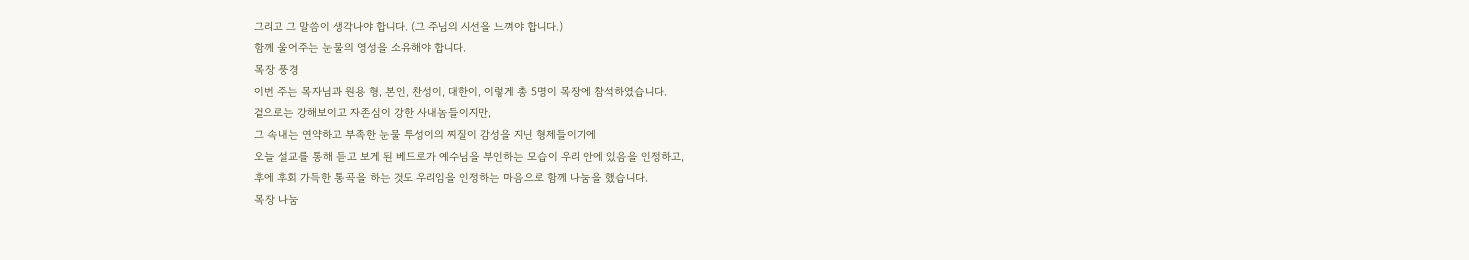그리고 그 말씀이 생각나야 합니다. (그 주님의 시선을 느껴야 합니다.)
함께 울어주는 눈물의 영성을 소유해야 합니다.
목장 풍경
이번 주는 목자님과 원용 형, 본인, 찬성이, 대한이, 이렇게 총 5명이 목장에 참석하였습니다.
겉으로는 강해보이고 자존심이 강한 사내놈들이지만,
그 속내는 연약하고 부족한 눈물 투성이의 찌질이 감성을 지닌 형제들이기에
오늘 설교를 통해 듣고 보게 된 베드로가 예수님을 부인하는 모습이 우리 안에 있음을 인정하고,
후에 후회 가득한 통곡을 하는 것도 우리임을 인정하는 마음으로 함께 나눔을 했습니다.
목장 나눔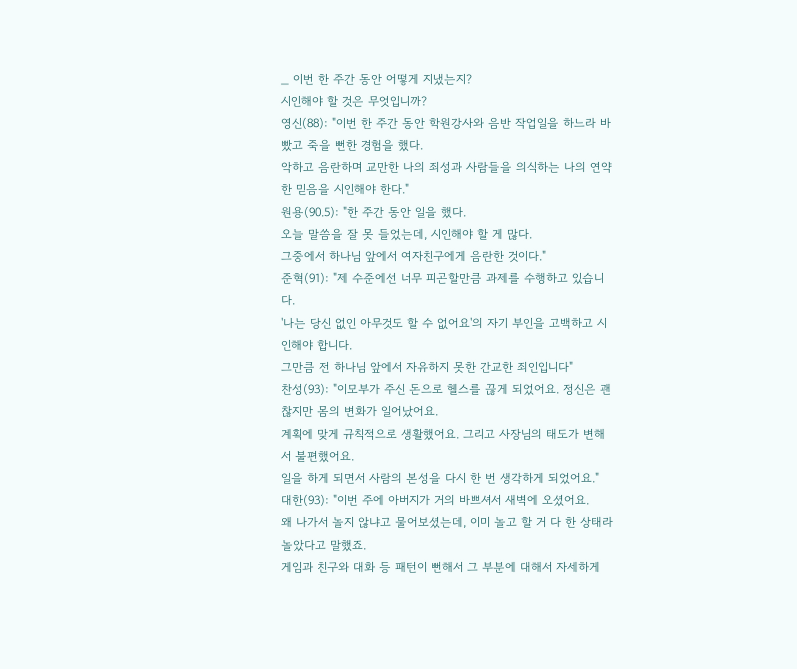_ 이번 한 주간 동안 어떻게 지냈는지?
시인해야 할 것은 무엇입니까?
영신(88): "이번 한 주간 동안 학원강사와 음반 작업일을 하느라 바빴고 죽을 뻔한 경험을 했다.
악하고 음란하며 교만한 나의 죄성과 사람들을 의식하는 나의 연약한 믿음을 시인해야 한다."
원용(90.5): "한 주간 동안 일을 했다.
오늘 말씀을 잘 못 들었는데, 시인해야 할 게 많다.
그중에서 하나님 앞에서 여자친구에게 음란한 것이다."
준혁(91): "제 수준에선 너무 피곤할만큼 과제를 수행하고 있습니다.
'나는 당신 없인 아무것도 할 수 없어요'의 자기 부인을 고백하고 시인해야 합니다.
그만큼 전 하나님 앞에서 자유하지 못한 간교한 죄인입니다"
찬성(93): "이모부가 주신 돈으로 헬스를 끊게 되었어요. 정신은 괜찮지만 몸의 변화가 일어났어요.
계획에 맞게 규칙적으로 생활했어요. 그리고 사장님의 태도가 변해서 불편했어요.
일을 하게 되면서 사람의 본성을 다시 한 번 생각하게 되었어요."
대한(93): "이번 주에 아버지가 거의 바쁘셔서 새벽에 오셨어요.
왜 나가서 놀지 않냐고 물어보셨는데, 이미 놀고 할 거 다 한 상태라 놀았다고 말했죠.
게임과 친구와 대화 등 패턴이 뻔해서 그 부분에 대해서 자세하게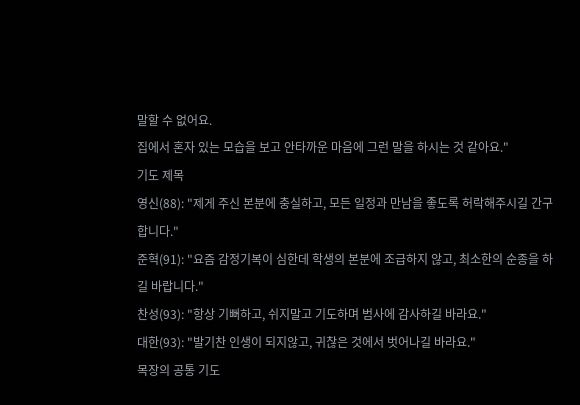말할 수 없어요.
집에서 혼자 있는 모습을 보고 안타까운 마음에 그런 말을 하시는 것 같아요."
기도 제목
영신(88): "제게 주신 본분에 충실하고, 모든 일정과 만남을 좋도록 허락해주시길 간구합니다."
준혁(91): "요즘 감정기복이 심한데 학생의 본분에 조급하지 않고, 최소한의 순종을 하길 바랍니다."
찬성(93): "항상 기뻐하고, 쉬지말고 기도하며 범사에 감사하길 바라요."
대한(93): "발기찬 인생이 되지않고, 귀찮은 것에서 벗어나길 바라요."
목장의 공통 기도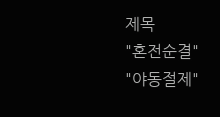제목
"혼전순결"
"야동절제"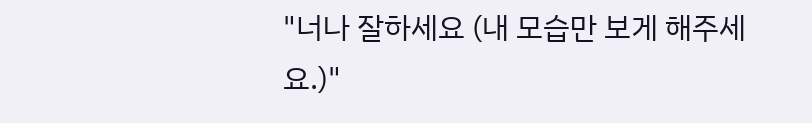"너나 잘하세요 (내 모습만 보게 해주세요.)"